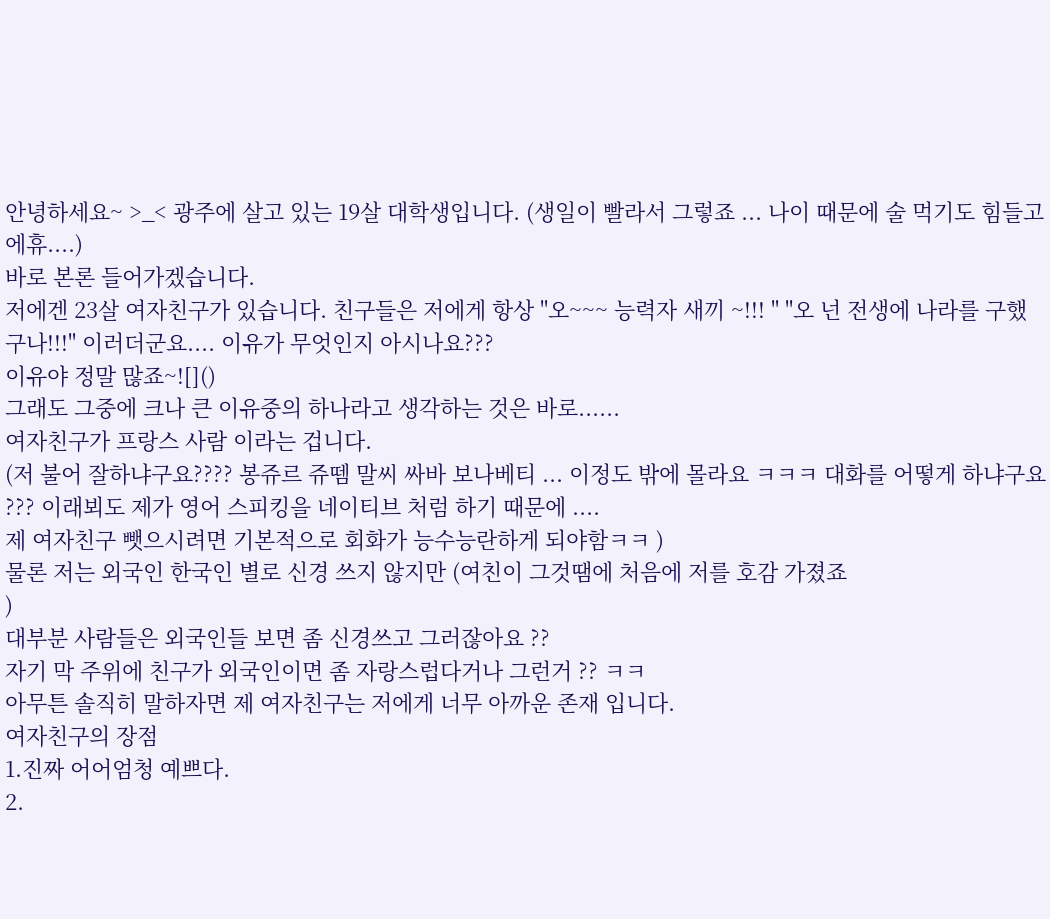안녕하세요~ >_< 광주에 살고 있는 19살 대학생입니다. (생일이 빨라서 그렇죠 ... 나이 때문에 술 먹기도 힘들고 에휴....)
바로 본론 들어가겠습니다.
저에겐 23살 여자친구가 있습니다. 친구들은 저에게 항상 "오~~~ 능력자 새끼 ~!!! " "오 넌 전생에 나라를 구했구나!!!" 이러더군요.... 이유가 무엇인지 아시나요???
이유야 정말 많죠~![]()
그래도 그중에 크나 큰 이유중의 하나라고 생각하는 것은 바로......
여자친구가 프랑스 사람 이라는 겁니다.
(저 불어 잘하냐구요???? 봉쥬르 쥬뗌 말씨 싸바 보나베티 ... 이정도 밖에 몰라요 ㅋㅋㅋ 대화를 어떻게 하냐구요 ??? 이래뵈도 제가 영어 스피킹을 네이티브 처럼 하기 때문에 ....
제 여자친구 뺏으시려면 기본적으로 회화가 능수능란하게 되야함ㅋㅋ )
물론 저는 외국인 한국인 별로 신경 쓰지 않지만 (여친이 그것땜에 처음에 저를 호감 가졌죠
)
대부분 사람들은 외국인들 보면 좀 신경쓰고 그러잖아요 ??
자기 막 주위에 친구가 외국인이면 좀 자랑스럽다거나 그런거 ?? ㅋㅋ
아무튼 솔직히 말하자면 제 여자친구는 저에게 너무 아까운 존재 입니다.
여자친구의 장점
1.진짜 어어엄청 예쁘다.
2.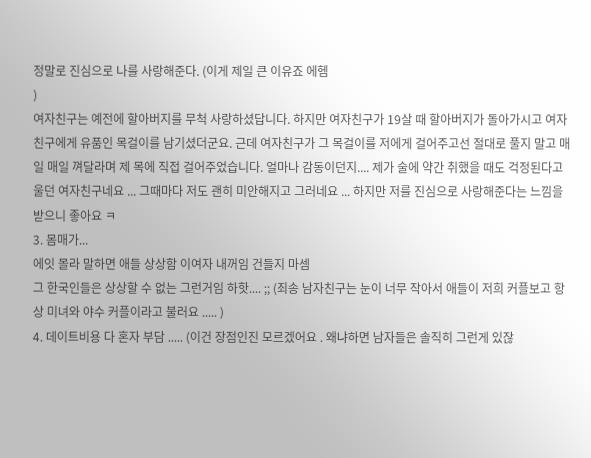정말로 진심으로 나를 사랑해준다. (이게 제일 큰 이유죠 에헴
)
여자친구는 예전에 할아버지를 무척 사랑하셨답니다. 하지만 여자친구가 19살 때 할아버지가 돌아가시고 여자친구에게 유품인 목걸이를 남기셨더군요. 근데 여자친구가 그 목걸이를 저에게 걸어주고선 절대로 풀지 말고 매일 매일 껴달라며 제 목에 직접 걸어주었습니다. 얼마나 감동이던지.... 제가 술에 약간 취했을 때도 걱정된다고 울던 여자친구네요 ... 그때마다 저도 괜히 미안해지고 그러네요 ... 하지만 저를 진심으로 사랑해준다는 느낌을 받으니 좋아요 ㅋ
3. 몸매가...
에잇 몰라 말하면 애들 상상함 이여자 내꺼임 건들지 마셈
그 한국인들은 상상할 수 없는 그런거임 하핫.... ;; (죄송 남자친구는 눈이 너무 작아서 애들이 저희 커플보고 항상 미녀와 야수 커플이라고 불러요 ..... )
4. 데이트비용 다 혼자 부담 ..... (이건 장점인진 모르겠어요 . 왜냐하면 남자들은 솔직히 그런게 있잖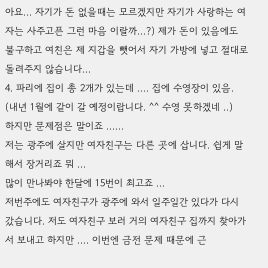아요... 자기가 돈 없을때는 모르겠지만 자기가 사랑하는 여자는 사주고픈 그런 마음 이랄까...?) 제가 돈이 있음에도 불구하고 여친은 제 지갑을 뺏어서 자기 가방에 넣고 절대로 돌려주지 않습니다...
4. 파리에 집이 총 2개가 있는데 .... 집에 수영장이 있음.
(내년 1월에 같이 갈 예정이랍니다. ^^ 수영 못하겠네 ..)
하지만 문제점은 말이죠 ......
저는 광주에 살지만 여자친구는 다른 곳에 삽니다. 쉽게 말해서 장거리죠 뭐 ...
많이 만나봐야 한달에 15번이 최고죠 ...
저번주에도 여자친구가 광주에 와서 일주일간 있다가 다시 갔습니다. 저도 여자친구 보러 거의 여자친구 집까지 찾아가서 보내고 하지만 .... 이번엔 금전 문제 때문에 근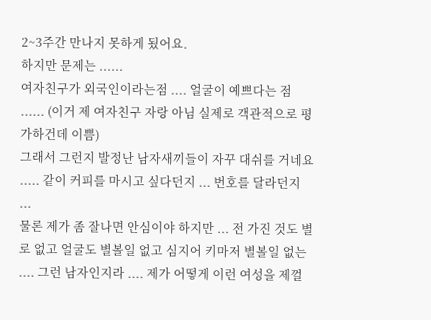2~3주간 만나지 못하게 됬어요.
하지만 문제는 ......
여자친구가 외국인이라는점 .... 얼굴이 예쁘다는 점 ...... (이거 제 여자친구 자랑 아님 실제로 객관적으로 평가하건데 이쁨)
그래서 그런지 발정난 남자새끼들이 자꾸 대쉬를 거네요 ..... 같이 커피를 마시고 싶다던지 ... 번호를 달라던지 ...
물론 제가 좀 잘나면 안심이야 하지만 ... 전 가진 것도 별로 없고 얼굴도 별볼일 없고 심지어 키마저 별볼일 없는 .... 그런 남자인지라 .... 제가 어떻게 이런 여성을 제껄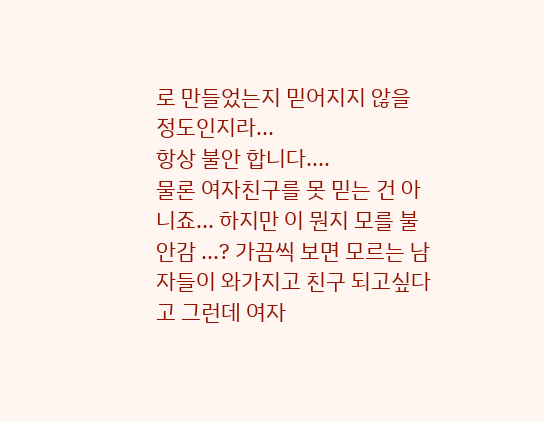로 만들었는지 믿어지지 않을 정도인지라...
항상 불안 합니다....
물론 여자친구를 못 믿는 건 아니죠... 하지만 이 뭔지 모를 불안감 ...? 가끔씩 보면 모르는 남자들이 와가지고 친구 되고싶다고 그런데 여자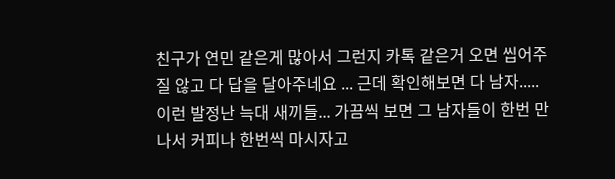친구가 연민 같은게 많아서 그런지 카톡 같은거 오면 씹어주질 않고 다 답을 달아주네요 ... 근데 확인해보면 다 남자..... 이런 발정난 늑대 새끼들... 가끔씩 보면 그 남자들이 한번 만나서 커피나 한번씩 마시자고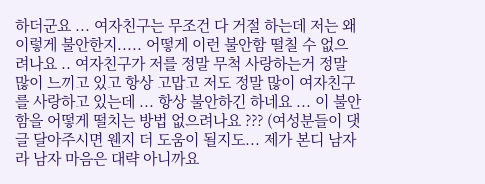하더군요 ... 여자친구는 무조건 다 거절 하는데 저는 왜이렇게 불안한지..... 어떻게 이런 불안함 떨칠 수 없으려나요 .. 여자친구가 저를 정말 무척 사랑하는거 정말 많이 느끼고 있고 항상 고맙고 저도 정말 많이 여자친구를 사랑하고 있는데 ... 항상 불안하긴 하네요 ... 이 불안함을 어떻게 떨치는 방법 없으려나요 ??? (여성분들이 댓글 달아주시면 웬지 더 도움이 될지도... 제가 본디 남자라 남자 마음은 대략 아니까요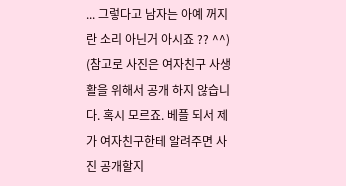... 그렇다고 남자는 아예 꺼지란 소리 아닌거 아시죠 ?? ^^)
(참고로 사진은 여자친구 사생활을 위해서 공개 하지 않습니다. 혹시 모르죠. 베플 되서 제가 여자친구한테 알려주면 사진 공개할지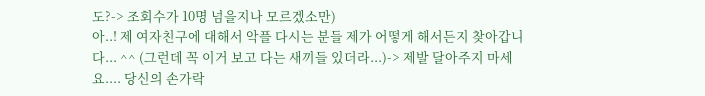도?-> 조회수가 10명 넘을지나 모르겠소만)
아..! 제 여자친구에 대해서 악플 다시는 분들 제가 어떻게 해서든지 찾아갑니다... ^^ (그런데 꼭 이거 보고 다는 새끼들 있더라...)-> 제발 달아주지 마세요.... 당신의 손가락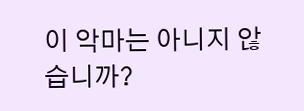이 악마는 아니지 않습니까?